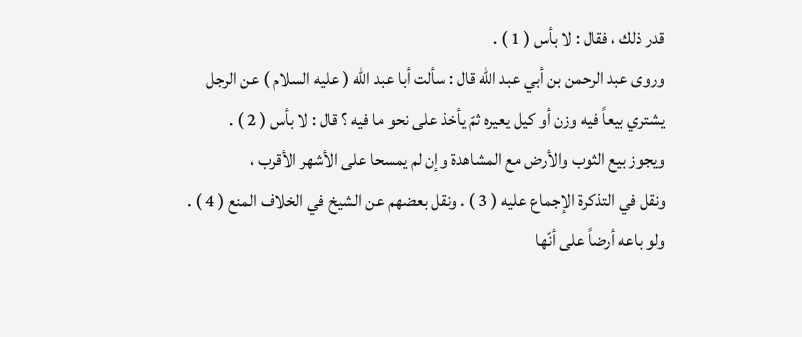قدر ذلك ، فقال : لا بأس ( 1 ) .
وروى عبد الرحمن بن أبي عبد الله قال : سألت أبا عبد الله ( عليه السلام ) عن الرجل
يشتري بيعاً فيه وزن أو كيل يعيره ثمّ يأخذ على نحو ما فيه ؟ قال : لا بأس ( 2 ) .
ويجوز بيع الثوب والأرض مع المشاهدة وإن لم يمسحا على الأشهر الأقرب ،
ونقل في التذكرة الإجماع عليه ( 3 ) . ونقل بعضهم عن الشيخ في الخلاف المنع ( 4 ) .
ولو باعه أرضاً على أنّها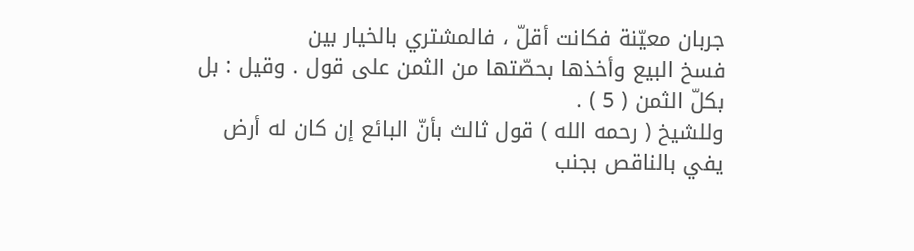جربان معيّنة فكانت أقلّ ، فالمشتري بالخيار بين
فسخ البيع وأخذها بحصّتها من الثمن على قول . وقيل : بل بكلّ الثمن ( 5 ) .
وللشيخ ( رحمه الله ) قول ثالث بأنّ البائع إن كان له أرض يفي بالناقص بجنب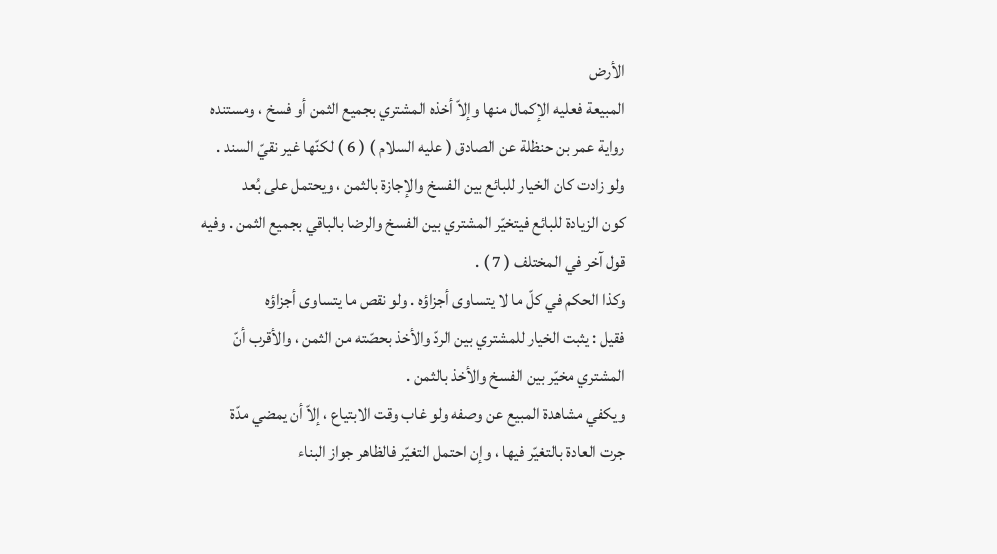الأرض
المبيعة فعليه الإكمال منها وإلاّ أخذه المشتري بجميع الثمن أو فسخ ، ومستنده
رواية عمر بن حنظلة عن الصادق ( عليه السلام ) ( 6 ) لكنّها غير نقيّ السند .
ولو زادت كان الخيار للبائع بين الفسخ والإجازة بالثمن ، ويحتمل على بُعد
كون الزيادة للبائع فيتخيّر المشتري بين الفسخ والرضا بالباقي بجميع الثمن . وفيه
قول آخر في المختلف ( 7 ) .
وكذا الحكم في كلّ ما لا يتساوى أجزاؤه . ولو نقص ما يتساوى أجزاؤه
فقيل : يثبت الخيار للمشتري بين الردّ والأخذ بحصّته من الثمن ، والأقرب أنّ
المشتري مخيّر بين الفسخ والأخذ بالثمن .
ويكفي مشاهدة المبيع عن وصفه ولو غاب وقت الابتياع ، إلاّ أن يمضي مدّة
جرت العادة بالتغيّر فيها ، وإن احتمل التغيّر فالظاهر جواز البناء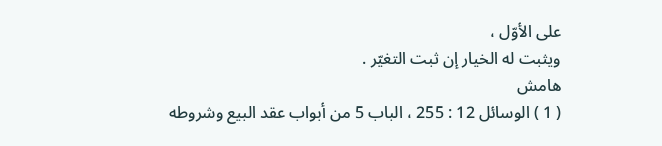على الأوّل ،
ويثبت له الخيار إن ثبت التغيّر .
هامش
( 1 ) الوسائل 12 : 255 ، الباب 5 من أبواب عقد البيع وشروطه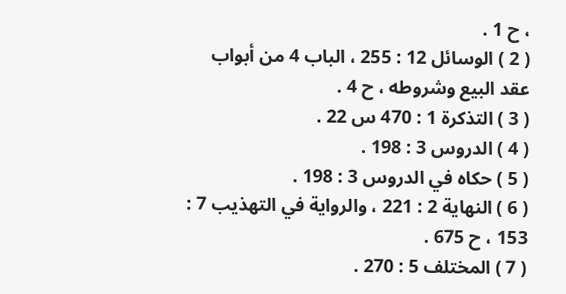، ح 1 .
( 2 ) الوسائل 12 : 255 ، الباب 4 من أبواب عقد البيع وشروطه ، ح 4 .
( 3 ) التذكرة 1 : 470 س 22 .
( 4 ) الدروس 3 : 198 .
( 5 ) حكاه في الدروس 3 : 198 .
( 6 ) النهاية 2 : 221 ، والرواية في التهذيب 7 : 153 ، ح 675 .
( 7 ) المختلف 5 : 270 .